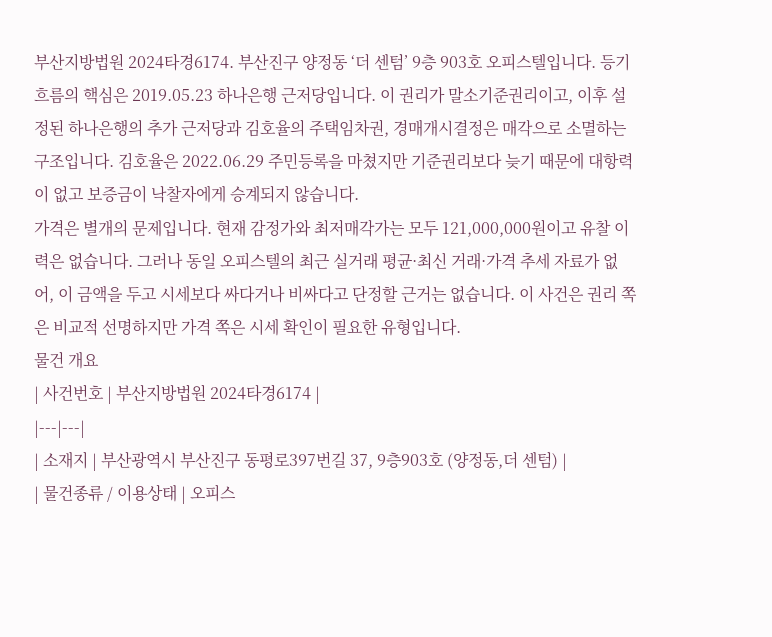부산지방법원 2024타경6174. 부산진구 양정동 ‘더 센텀’ 9층 903호 오피스텔입니다. 등기 흐름의 핵심은 2019.05.23 하나은행 근저당입니다. 이 권리가 말소기준권리이고, 이후 설정된 하나은행의 추가 근저당과 김호율의 주택임차권, 경매개시결정은 매각으로 소멸하는 구조입니다. 김호율은 2022.06.29 주민등록을 마쳤지만 기준권리보다 늦기 때문에 대항력이 없고 보증금이 낙찰자에게 승계되지 않습니다.
가격은 별개의 문제입니다. 현재 감정가와 최저매각가는 모두 121,000,000원이고 유찰 이력은 없습니다. 그러나 동일 오피스텔의 최근 실거래 평균·최신 거래·가격 추세 자료가 없어, 이 금액을 두고 시세보다 싸다거나 비싸다고 단정할 근거는 없습니다. 이 사건은 권리 쪽은 비교적 선명하지만 가격 쪽은 시세 확인이 필요한 유형입니다.
물건 개요
| 사건번호 | 부산지방법원 2024타경6174 |
|---|---|
| 소재지 | 부산광역시 부산진구 동평로397번길 37, 9층903호 (양정동,더 센텀) |
| 물건종류 / 이용상태 | 오피스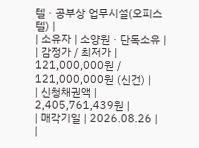텔 · 공부상 업무시설(오피스텔) |
| 소유자 | 소양원 · 단독소유 |
| 감정가 / 최저가 | 121,000,000원 / 121,000,000원 (신건) |
| 신청채권액 | 2,405,761,439원 |
| 매각기일 | 2026.08.26 |
|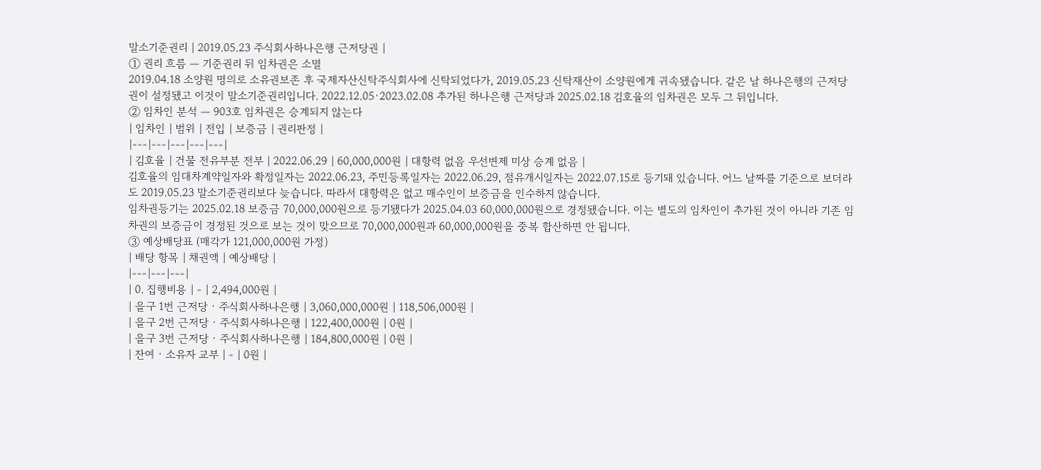말소기준권리 | 2019.05.23 주식회사하나은행 근저당권 |
① 권리 흐름 — 기준권리 뒤 임차권은 소멸
2019.04.18 소양원 명의로 소유권보존 후 국제자산신탁주식회사에 신탁되었다가, 2019.05.23 신탁재산이 소양원에게 귀속됐습니다. 같은 날 하나은행의 근저당권이 설정됐고 이것이 말소기준권리입니다. 2022.12.05·2023.02.08 추가된 하나은행 근저당과 2025.02.18 김호율의 임차권은 모두 그 뒤입니다.
② 임차인 분석 — 903호 임차권은 승계되지 않는다
| 임차인 | 범위 | 전입 | 보증금 | 권리판정 |
|---|---|---|---|---|
| 김호율 | 건물 전유부분 전부 | 2022.06.29 | 60,000,000원 | 대항력 없음 우선변제 미상 승계 없음 |
김호율의 임대차계약일자와 확정일자는 2022.06.23, 주민등록일자는 2022.06.29, 점유개시일자는 2022.07.15로 등기돼 있습니다. 어느 날짜를 기준으로 보더라도 2019.05.23 말소기준권리보다 늦습니다. 따라서 대항력은 없고 매수인이 보증금을 인수하지 않습니다.
임차권등기는 2025.02.18 보증금 70,000,000원으로 등기됐다가 2025.04.03 60,000,000원으로 경정됐습니다. 이는 별도의 임차인이 추가된 것이 아니라 기존 임차권의 보증금이 경정된 것으로 보는 것이 맞으므로 70,000,000원과 60,000,000원을 중복 합산하면 안 됩니다.
③ 예상배당표 (매각가 121,000,000원 가정)
| 배당 항목 | 채권액 | 예상배당 |
|---|---|---|
| 0. 집행비용 | - | 2,494,000원 |
| 을구 1번 근저당 · 주식회사하나은행 | 3,060,000,000원 | 118,506,000원 |
| 을구 2번 근저당 · 주식회사하나은행 | 122,400,000원 | 0원 |
| 을구 3번 근저당 · 주식회사하나은행 | 184,800,000원 | 0원 |
| 잔여 · 소유자 교부 | - | 0원 |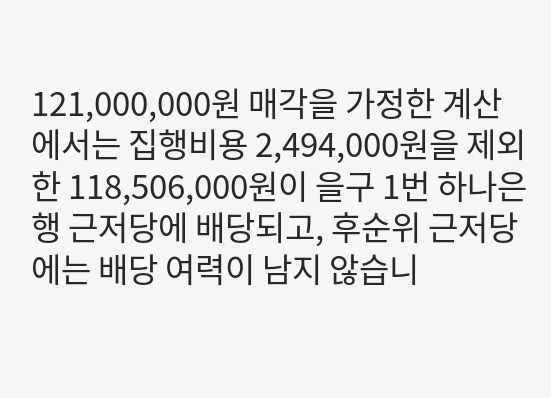121,000,000원 매각을 가정한 계산에서는 집행비용 2,494,000원을 제외한 118,506,000원이 을구 1번 하나은행 근저당에 배당되고, 후순위 근저당에는 배당 여력이 남지 않습니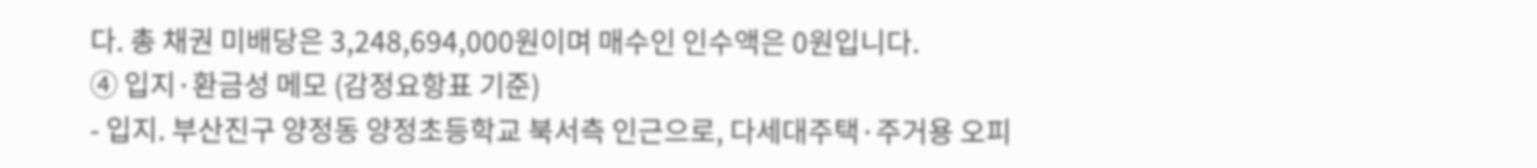다. 총 채권 미배당은 3,248,694,000원이며 매수인 인수액은 0원입니다.
④ 입지·환금성 메모 (감정요항표 기준)
- 입지. 부산진구 양정동 양정초등학교 북서측 인근으로, 다세대주택·주거용 오피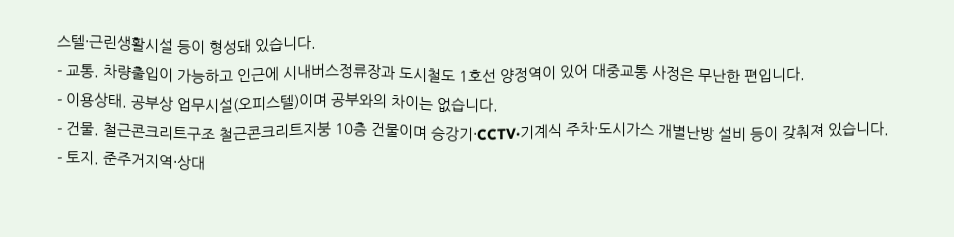스텔·근린생활시설 등이 형성돼 있습니다.
- 교통. 차량출입이 가능하고 인근에 시내버스정류장과 도시철도 1호선 양정역이 있어 대중교통 사정은 무난한 편입니다.
- 이용상태. 공부상 업무시설(오피스텔)이며 공부와의 차이는 없습니다.
- 건물. 철근콘크리트구조 철근콘크리트지붕 10층 건물이며 승강기·CCTV·기계식 주차·도시가스 개별난방 설비 등이 갖춰져 있습니다.
- 토지. 준주거지역·상대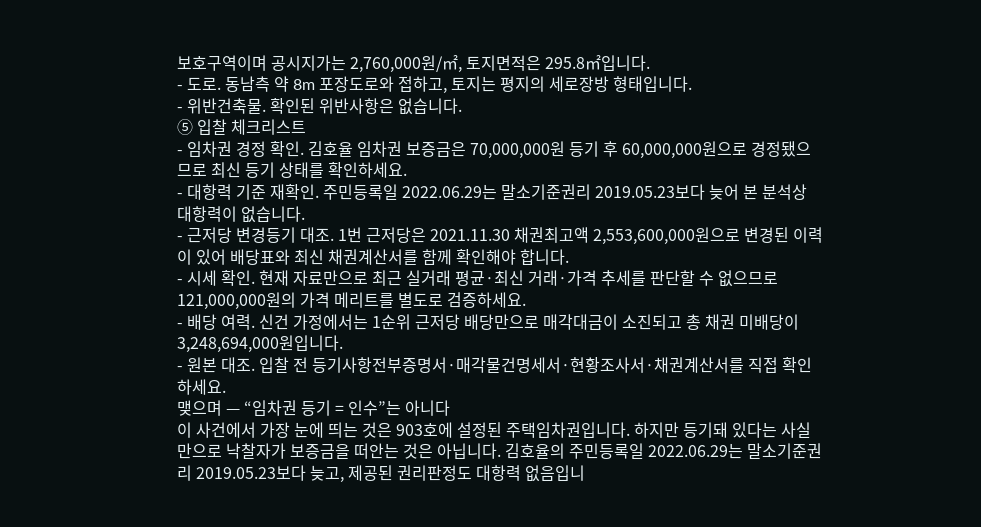보호구역이며 공시지가는 2,760,000원/㎡, 토지면적은 295.8㎡입니다.
- 도로. 동남측 약 8m 포장도로와 접하고, 토지는 평지의 세로장방 형태입니다.
- 위반건축물. 확인된 위반사항은 없습니다.
⑤ 입찰 체크리스트
- 임차권 경정 확인. 김호율 임차권 보증금은 70,000,000원 등기 후 60,000,000원으로 경정됐으므로 최신 등기 상태를 확인하세요.
- 대항력 기준 재확인. 주민등록일 2022.06.29는 말소기준권리 2019.05.23보다 늦어 본 분석상 대항력이 없습니다.
- 근저당 변경등기 대조. 1번 근저당은 2021.11.30 채권최고액 2,553,600,000원으로 변경된 이력이 있어 배당표와 최신 채권계산서를 함께 확인해야 합니다.
- 시세 확인. 현재 자료만으로 최근 실거래 평균·최신 거래·가격 추세를 판단할 수 없으므로 121,000,000원의 가격 메리트를 별도로 검증하세요.
- 배당 여력. 신건 가정에서는 1순위 근저당 배당만으로 매각대금이 소진되고 총 채권 미배당이 3,248,694,000원입니다.
- 원본 대조. 입찰 전 등기사항전부증명서·매각물건명세서·현황조사서·채권계산서를 직접 확인하세요.
맺으며 — “임차권 등기 = 인수”는 아니다
이 사건에서 가장 눈에 띄는 것은 903호에 설정된 주택임차권입니다. 하지만 등기돼 있다는 사실만으로 낙찰자가 보증금을 떠안는 것은 아닙니다. 김호율의 주민등록일 2022.06.29는 말소기준권리 2019.05.23보다 늦고, 제공된 권리판정도 대항력 없음입니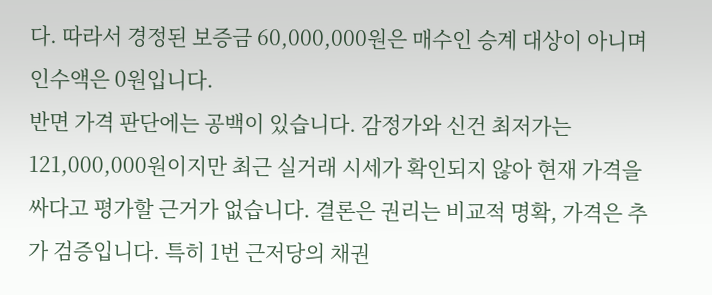다. 따라서 경정된 보증금 60,000,000원은 매수인 승계 대상이 아니며 인수액은 0원입니다.
반면 가격 판단에는 공백이 있습니다. 감정가와 신건 최저가는 121,000,000원이지만 최근 실거래 시세가 확인되지 않아 현재 가격을 싸다고 평가할 근거가 없습니다. 결론은 권리는 비교적 명확, 가격은 추가 검증입니다. 특히 1번 근저당의 채권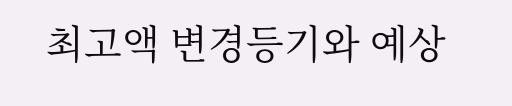최고액 변경등기와 예상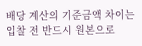배당 계산의 기준금액 차이는 입찰 전 반드시 원본으로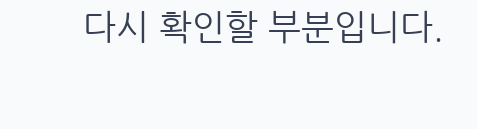다시 확인할 부분입니다.